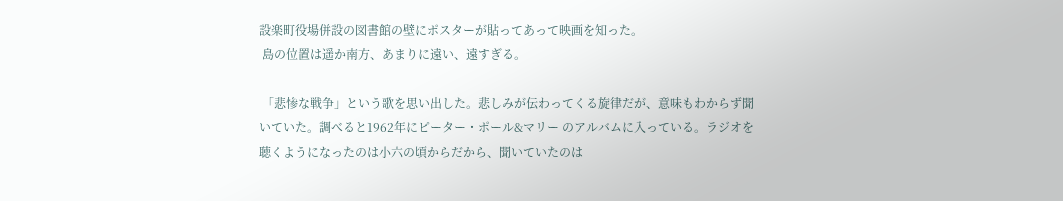設楽町役場併設の図書館の壁にポスターが貼ってあって映画を知った。
 島の位置は遥か南方、あまりに遠い、遠すぎる。

 「悲惨な戦争」という歌を思い出した。悲しみが伝わってくる旋律だが、意味もわからず聞いていた。調べると1962年にピーター・ポール&マリー のアルバムに入っている。ラジオを聴くようになったのは小六の頃からだから、聞いていたのは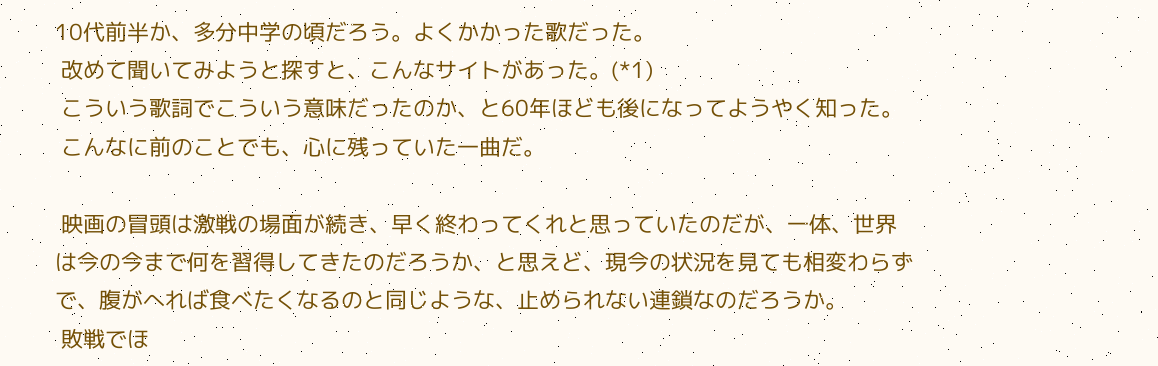10代前半か、多分中学の頃だろう。よくかかった歌だった。
 改めて聞いてみようと探すと、こんなサイトがあった。(*1)
 こういう歌詞でこういう意味だったのか、と60年ほども後になってようやく知った。
 こんなに前のことでも、心に残っていた一曲だ。

 映画の冒頭は激戦の場面が続き、早く終わってくれと思っていたのだが、一体、世界は今の今まで何を習得してきたのだろうか、と思えど、現今の状況を見ても相変わらずで、腹がへれば食べたくなるのと同じような、止められない連鎖なのだろうか。
 敗戦でほ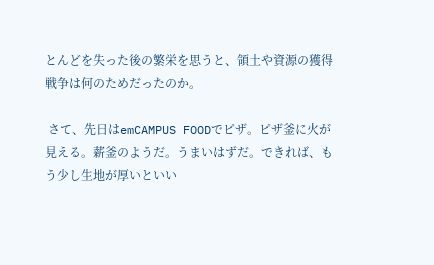とんどを失った後の繁栄を思うと、領土や資源の獲得戦争は何のためだったのか。

 さて、先日はemCAMPUS FOODでピザ。ピザ釜に火が見える。薪釜のようだ。うまいはずだ。できれば、もう少し生地が厚いといい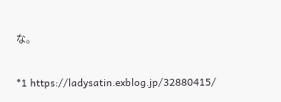な。

*1 https://ladysatin.exblog.jp/32880415/